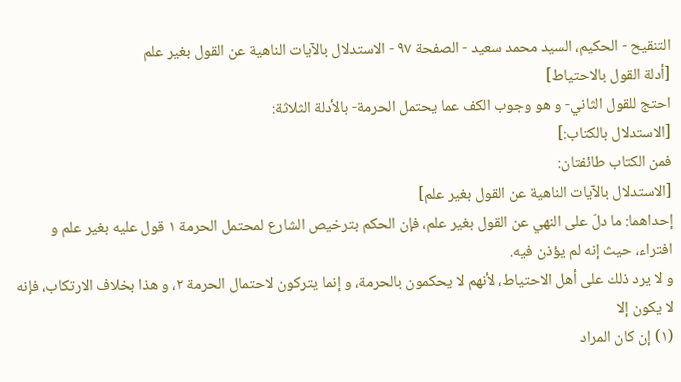التنقيح - الحكيم، السيد محمد سعيد - الصفحة ٩٧ - الاستدلال بالآيات الناهية عن القول بغير علم
[أدلة القول بالاحتياط]
احتج للقول الثاني- و هو وجوب الكف عما يحتمل الحرمة- بالأدلة الثلاثة:
[الاستدلال بالكتاب:]
فمن الكتاب طائفتان:
[الاستدلال بالآيات الناهية عن القول بغير علم]
إحداهما: ما دلّ على النهي عن القول بغير علم، فإن الحكم بترخيص الشارع لمحتمل الحرمة ١ قول عليه بغير علم و افتراء، حيث إنه لم يؤذن فيه.
و لا يرد ذلك على أهل الاحتياط، لأنهم لا يحكمون بالحرمة، و إنما يتركون لاحتمال الحرمة ٢، و هذا بخلاف الارتكاب، فإنه لا يكون إلا
(١) إن كان المراد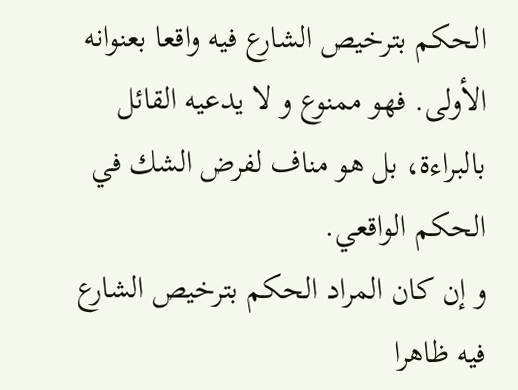الحكم بترخيص الشارع فيه واقعا بعنوانه الأولى. فهو ممنوع و لا يدعيه القائل بالبراءة، بل هو مناف لفرض الشك في الحكم الواقعي.
و إن كان المراد الحكم بترخيص الشارع فيه ظاهرا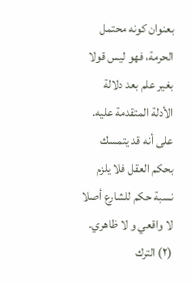بعنوان كونه محتمل الحرمة، فهو ليس قولا بغير علم بعد دلالة الأدلة المتقدمة عليه. على أنه قد يتمسك بحكم العقل فلا يلزم نسبة حكم للشارع أصلا لا واقعي و لا ظاهري.
(٢) الترك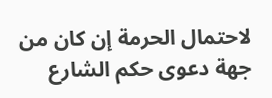لاحتمال الحرمة إن كان من جهة دعوى حكم الشارع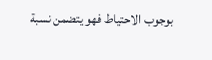بوجوب الاحتياط فهو يتضمن نسبة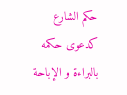حكم الشارع كدعوى حكمه بالبراءة و الإباحة